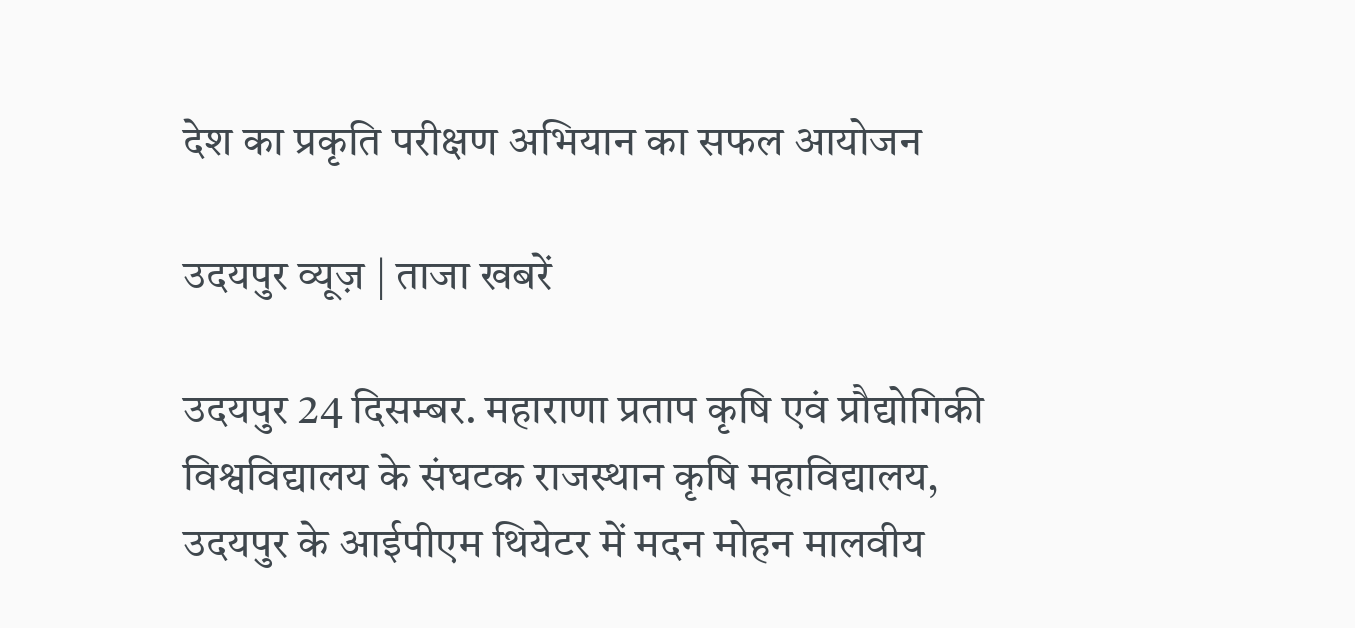देश का प्रकृति परीक्षण अभियान का सफल आयोजन

उदयपुर व्यूज़ | ताजा खबरें

उदयपुर 24 दिसम्बर. महाराणा प्रताप कृषि एवं प्रौद्योगिकी विश्वविद्यालय के संघटक राजस्थान कृषि महाविद्यालय, उदयपुर के आईपीएम थियेटर में मदन मोहन मालवीय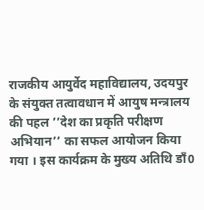राजकीय आयुर्वेद महाविद्यालय, उदयपुर के संयुक्त तत्वावधान में आयुष मन्त्रालय की पहल ’’देश का प्रकृति परीक्षण अभियान’’ का सफल आयोजन किया गया । इस कार्यक्रम के मुख्य अतिथि डॉं0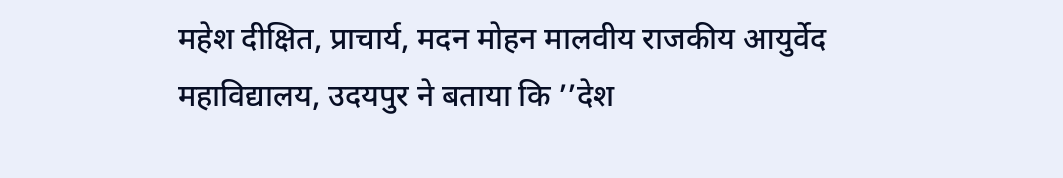महेश दीक्षित, प्राचार्य, मदन मोहन मालवीय राजकीय आयुर्वेद महाविद्यालय, उदयपुर ने बताया कि ’’देश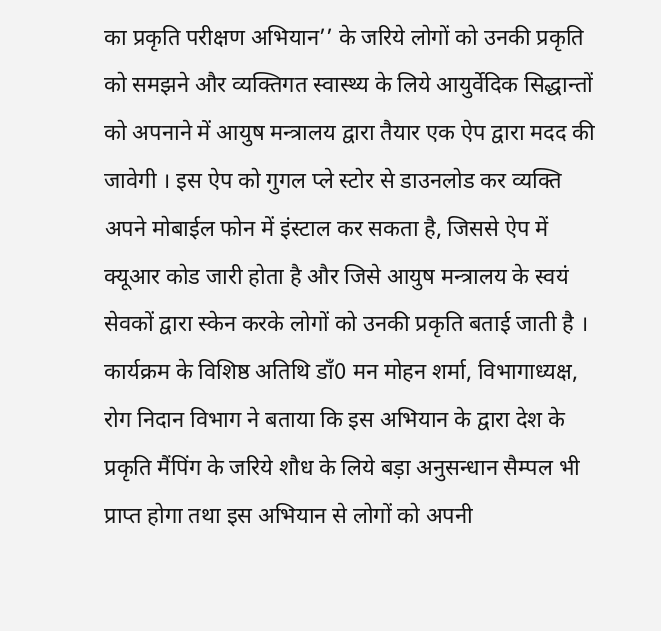का प्रकृति परीक्षण अभियान’’ के जरिये लोगों को उनकी प्रकृति को समझने और व्यक्तिगत स्वास्थ्य के लिये आयुर्वेदिक सिद्धान्तों को अपनाने में आयुष मन्त्रालय द्वारा तैयार एक ऐप द्वारा मदद की जावेगी । इस ऐप को गुगल प्ले स्टोर से डाउनलोड कर व्यक्ति अपने मोबाईल फोन में इंस्टाल कर सकता है, जिससे ऐप में क्यूआर कोड जारी होता है और जिसे आयुष मन्त्रालय के स्वयं सेवकों द्वारा स्केन करके लोगों को उनकी प्रकृति बताई जाती है ।
कार्यक्रम के विशिष्ठ अतिथि डॉं0 मन मोहन शर्मा, विभागाध्यक्ष, रोग निदान विभाग ने बताया कि इस अभियान के द्वारा देश के प्रकृति मैंपिंग के जरिये शौध के लिये बड़ा अनुसन्धान सैम्पल भी प्राप्त होगा तथा इस अभियान से लोगों को अपनी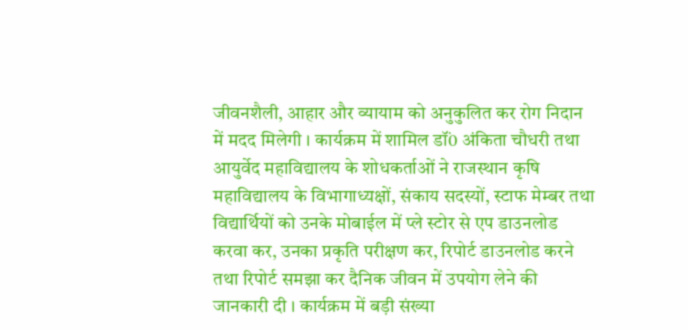जीवनशैली, आहार और व्यायाम को अनुकुलित कर रोग निदान में मदद मिलेगी । कार्यक्रम में शामिल डॉं0 अंकिता चौधरी तथा आयुर्वेद महाविद्यालय के शोधकर्ताओं ने राजस्थान कृषि महाविद्यालय के विभागाध्यक्षों, संकाय सदस्यों, स्टाफ मेम्बर तथा विद्यार्थियों को उनके मोबाईल में प्ले स्टोर से एप डाउनलोड करवा कर, उनका प्रकृति परीक्षण कर, रिपोर्ट डाउनलोड करने तथा रिपोर्ट समझा कर दैनिक जीवन में उपयोग लेने की जानकारी दी । कार्यक्रम में बड़ी संख्या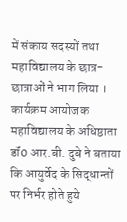में संकाय सदस्यों तथा महाविद्यालय के छात्र-छात्राओं ने भाग लिया । कार्यक्रम आयोजक महाविद्यालय के अधिष्ठाता डॉं0 आर.बी. दुबे ने बताया कि आयुर्वेद के सिद्धान्तों पर निर्भर होते हुये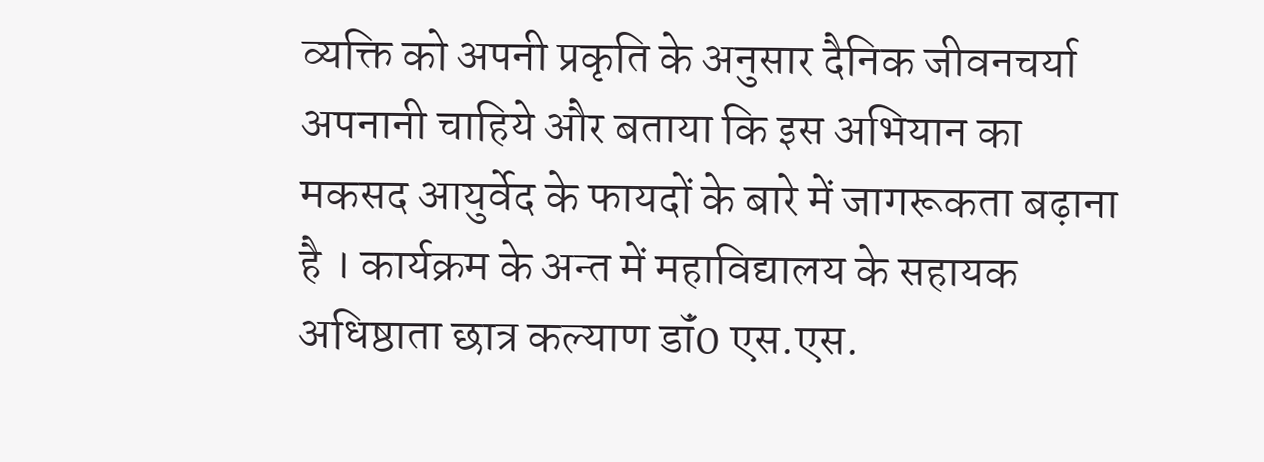व्यक्ति को अपनी प्रकृति के अनुसार दैनिक जीवनचर्या अपनानी चाहिये और बताया कि इस अभियान का मकसद आयुर्वेद के फायदों के बारे में जागरूकता बढ़ाना है । कार्यक्रम के अन्त में महाविद्यालय के सहायक अधिष्ठाता छात्र कल्याण डॉं0 एस.एस.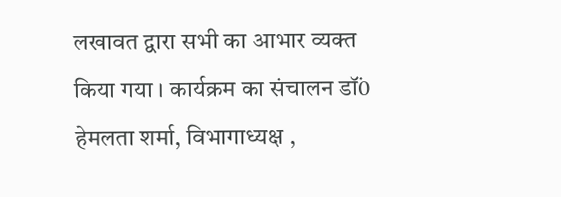लखावत द्वारा सभी का आभार व्यक्त किया गया । कार्यक्रम का संचालन डॉं0 हेमलता शर्मा, विभागाध्यक्ष ,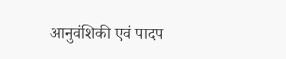आनुवंशिकी एवं पादप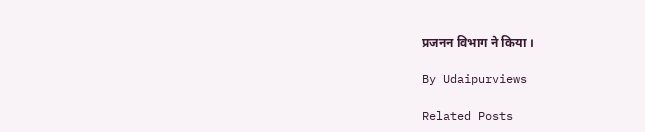प्रजनन विभाग ने किया ।

By Udaipurviews

Related Posts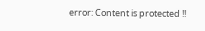error: Content is protected !!